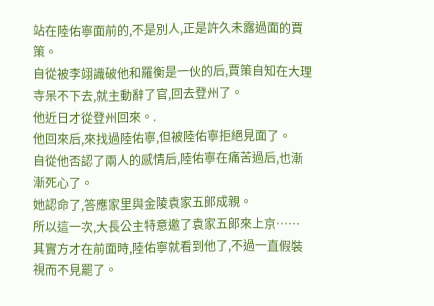站在陸佑寧面前的,不是別人,正是許久未露過面的賈策。
自從被李翊識破他和羅衡是一伙的后,賈策自知在大理寺呆不下去,就主動辭了官,回去登州了。
他近日才從登州回來。.
他回來后,來找過陸佑寧,但被陸佑寧拒絕見面了。
自從他否認了兩人的感情后,陸佑寧在痛苦過后,也漸漸死心了。
她認命了,答應家里與金陵袁家五郞成親。
所以這一次,大長公主特意邀了袁家五郞來上京……
其實方才在前面時,陸佑寧就看到他了,不過一直假裝視而不見罷了。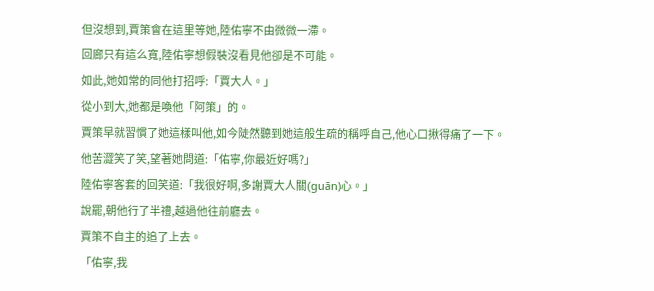但沒想到,賈策會在這里等她,陸佑寧不由微微一滯。
回廊只有這么寬,陸佑寧想假裝沒看見他卻是不可能。
如此,她如常的同他打招呼:「賈大人。」
從小到大,她都是喚他「阿策」的。
賈策早就習慣了她這樣叫他,如今陡然聽到她這般生疏的稱呼自己,他心口揪得痛了一下。
他苦澀笑了笑,望著她問道:「佑寧,你最近好嗎?」
陸佑寧客套的回笑道:「我很好啊,多謝賈大人關(guān)心。」
說罷,朝他行了半禮,越過他往前廳去。
賈策不自主的追了上去。
「佑寧,我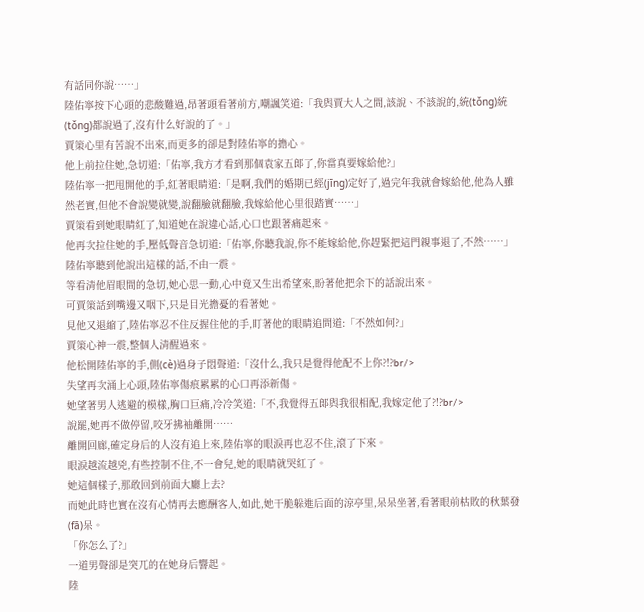有話同你說……」
陸佑寧按下心頭的悲酸難過,昂著頭看著前方,嘲諷笑道:「我與賈大人之間,該說、不該說的,統(tǒng)統(tǒng)都說過了,沒有什么好說的了。」
賈策心里有苦說不出來,而更多的卻是對陸佑寧的擔心。
他上前拉住她,急切道:「佑寧,我方才看到那個袁家五郞了,你當真要嫁給他?」
陸佑寧一把甩開他的手,紅著眼睛道:「是啊,我們的婚期已經(jīng)定好了,過完年我就會嫁給他,他為人雖然老實,但他不會說變就變,說翻臉就翻臉,我嫁給他心里很踏實……」
賈策看到她眼睛紅了,知道她在說違心話,心口也跟著痛起來。
他再次拉住她的手,壓低聲音急切道:「佑寧,你聽我說,你不能嫁給他,你趕緊把這門親事退了,不然……」
陸佑寧聽到他說出這樣的話,不由一震。
等看清他眉眼間的急切,她心思一動,心中竟又生出希望來,盼著他把余下的話說出來。
可賈策話到嘴邊又咽下,只是目光擔憂的看著她。
見他又退縮了,陸佑寧忍不住反握住他的手,盯著他的眼睛追問道:「不然如何?」
賈策心神一震,整個人清醒過來。
他松開陸佑寧的手,側(cè)過身子悶聲道:「沒什么,我只是覺得他配不上你?!?br/>
失望再次涌上心頭,陸佑寧傷痕累累的心口再添新傷。
她望著男人逃避的模樣,胸口巨痛,冷冷笑道:「不,我覺得五郞與我很相配,我嫁定他了?!?br/>
說罷,她再不做停留,咬牙拂袖離開……
離開回廊,確定身后的人沒有追上來,陸佑寧的眼淚再也忍不住,滾了下來。
眼淚越流越兇,有些控制不住,不一會兒,她的眼睛就哭紅了。
她這個樣子,那敢回到前面大廳上去?
而她此時也實在沒有心情再去應酬客人,如此,她干脆躲進后面的涼亭里,呆呆坐著,看著眼前枯敗的秋葉發(fā)呆。
「你怎么了?」
一道男聲卻是突兀的在她身后響起。
陸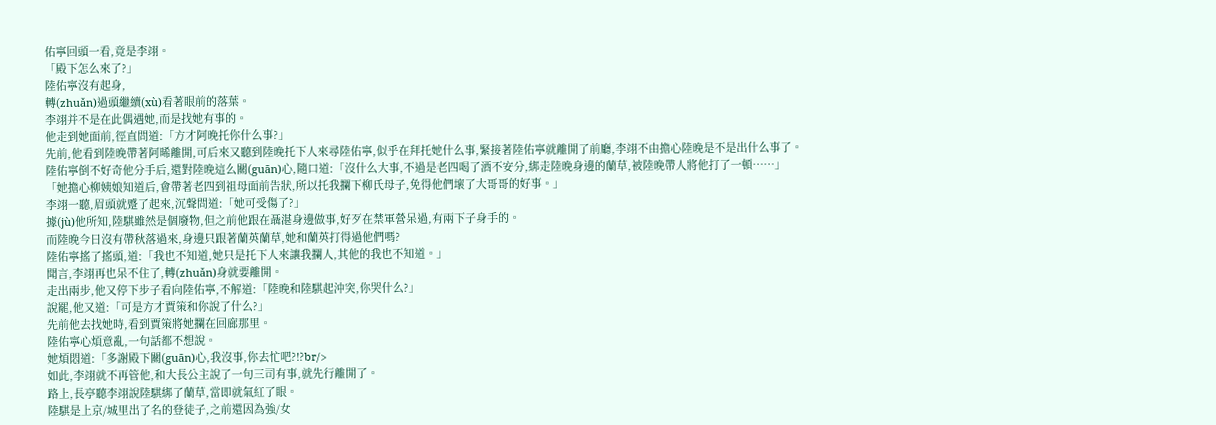佑寧回頭一看,竟是李翊。
「殿下怎么來了?」
陸佑寧沒有起身,
轉(zhuǎn)過頭繼續(xù)看著眼前的落葉。
李翊并不是在此偶遇她,而是找她有事的。
他走到她面前,徑直問道:「方才阿晚托你什么事?」
先前,他看到陸晚帶著阿晞離開,可后來又聽到陸晚托下人來尋陸佑寧,似乎在拜托她什么事,緊接著陸佑寧就離開了前廳,李翊不由擔心陸晚是不是出什么事了。
陸佑寧倒不好奇他分手后,還對陸晚這么關(guān)心,隨口道:「沒什么大事,不過是老四喝了酒不安分,綁走陸晚身邊的蘭草,被陸晚帶人將他打了一頓……」
「她擔心柳姨娘知道后,會帶著老四到祖母面前告狀,所以托我攔下柳氏母子,免得他們壞了大哥哥的好事。」
李翊一聽,眉頭就蹙了起來,沉聲問道:「她可受傷了?」
據(jù)他所知,陸騏雖然是個廢物,但之前他跟在聶湛身邊做事,好歹在禁軍營呆過,有兩下子身手的。
而陸晚今日沒有帶秋落過來,身邊只跟著蘭英蘭草,她和蘭英打得過他們嗎?
陸佑寧搖了搖頭,道:「我也不知道,她只是托下人來讓我攔人,其他的我也不知道。」
聞言,李翊再也呆不住了,轉(zhuǎn)身就要離開。
走出兩步,他又停下步子看向陸佑寧,不解道:「陸晚和陸騏起沖突,你哭什么?」
說罷,他又道:「可是方才賈策和你說了什么?」
先前他去找她時,看到賈策將她攔在回廊那里。
陸佑寧心煩意亂,一句話都不想說。
她煩悶道:「多謝殿下關(guān)心,我沒事,你去忙吧?!?br/>
如此,李翊就不再管他,和大長公主說了一句三司有事,就先行離開了。
路上,長亭聽李翊說陸騏綁了蘭草,當即就氣紅了眼。
陸騏是上京/城里出了名的登徒子,之前還因為強/女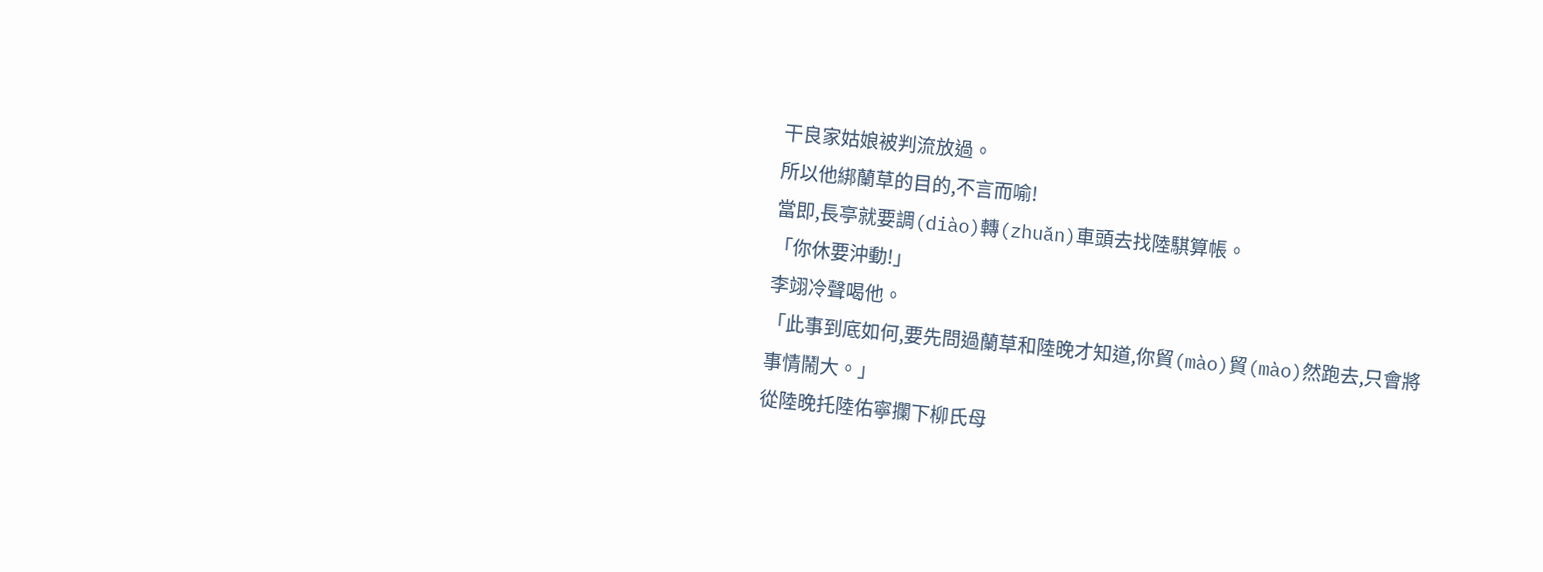干良家姑娘被判流放過。
所以他綁蘭草的目的,不言而喻!
當即,長亭就要調(diào)轉(zhuǎn)車頭去找陸騏算帳。
「你休要沖動!」
李翊冷聲喝他。
「此事到底如何,要先問過蘭草和陸晚才知道,你貿(mào)貿(mào)然跑去,只會將事情鬧大。」
從陸晚托陸佑寧攔下柳氏母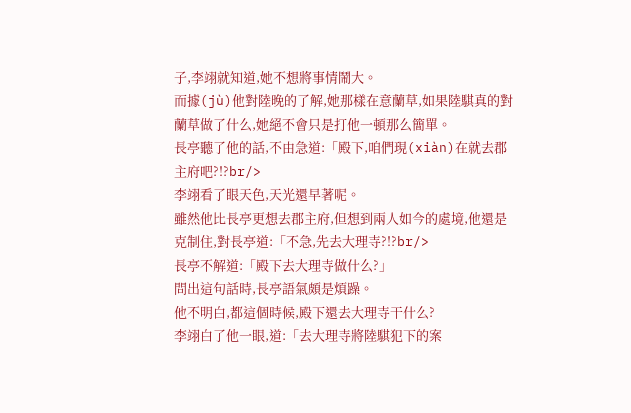子,李翊就知道,她不想將事情鬧大。
而據(jù)他對陸晚的了解,她那樣在意蘭草,如果陸騏真的對蘭草做了什么,她絕不會只是打他一頓那么簡單。
長亭聽了他的話,不由急道:「殿下,咱們現(xiàn)在就去郡主府吧?!?br/>
李翊看了眼天色,天光還早著呢。
雖然他比長亭更想去郡主府,但想到兩人如今的處境,他還是克制住,對長亭道:「不急,先去大理寺?!?br/>
長亭不解道:「殿下去大理寺做什么?」
問出這句話時,長亭語氣頗是煩躁。
他不明白,都這個時候,殿下還去大理寺干什么?
李翊白了他一眼,道:「去大理寺將陸騏犯下的案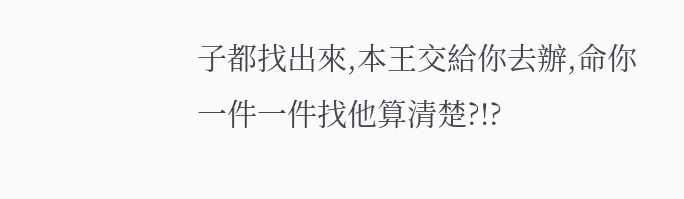子都找出來,本王交給你去辦,命你一件一件找他算清楚?!?